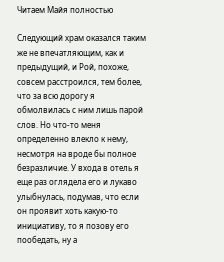Читаем Майя полностью

Следующий храм оказался таким же не впечатляющим, как и предыдущий, и Рой, похоже, совсем расстроился, тем более, что за всю дорогу я обмолвилась с ним лишь парой слов. Но что-то меня определенно влекло к нему, несмотря на вроде бы полное безразличие. У входа в отель я еще раз оглядела его и лукаво улыбнулась, подумав, что если он проявит хоть какую-то инициативу, то я позову его пообедать, ну а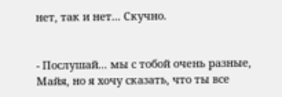нет, так и нет... Скучно.


- Послушай... мы с тобой очень разные, Майя, но я хочу сказать, что ты все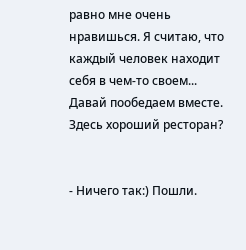равно мне очень нравишься. Я считаю, что каждый человек находит себя в чем-то своем... Давай пообедаем вместе. Здесь хороший ресторан?


- Ничего так:) Пошли.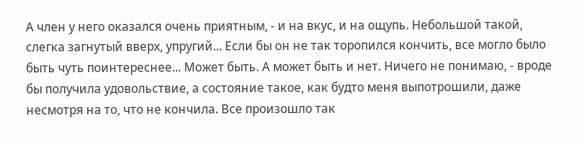А член у него оказался очень приятным, - и на вкус, и на ощупь. Небольшой такой, слегка загнутый вверх, упругий... Если бы он не так торопился кончить, все могло было быть чуть поинтереснее... Может быть. А может быть и нет. Ничего не понимаю, - вроде бы получила удовольствие, а состояние такое, как будто меня выпотрошили, даже несмотря на то, что не кончила. Все произошло так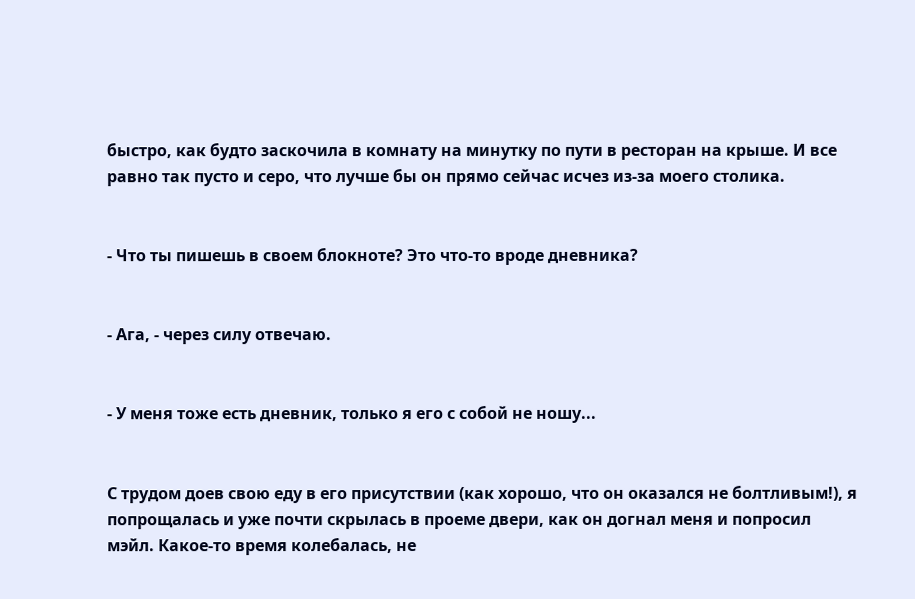быстро, как будто заскочила в комнату на минутку по пути в ресторан на крыше. И все равно так пусто и серо, что лучше бы он прямо сейчас исчез из-за моего столика.


- Что ты пишешь в своем блокноте? Это что-то вроде дневника?


- Ага, - через силу отвечаю.


- У меня тоже есть дневник, только я его с собой не ношу...


С трудом доев свою еду в его присутствии (как хорошо, что он оказался не болтливым!), я попрощалась и уже почти скрылась в проеме двери, как он догнал меня и попросил мэйл. Какое-то время колебалась, не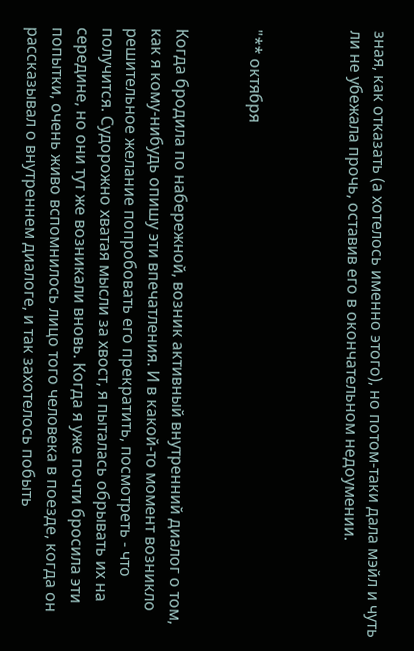зная, как отказать (а хотелось именно этого), но потом-таки дала мэйл и чуть ли не убежала прочь, оставив его в окончательном недоумении.



"** октября


Когда бродила по набережной, возник активный внутренний диалог о том, как я кому-нибудь опишу эти впечатления. И в какой-то момент возникло решительное желание попробовать его прекратить, посмотреть - что получится. Судорожно хватая мысли за хвост, я пыталась обрывать их на середине, но они тут же возникали вновь. Когда я уже почти бросила эти попытки, очень живо вспомнилось лицо того человека в поезде, когда он рассказывал о внутреннем диалоге, и так захотелось побыть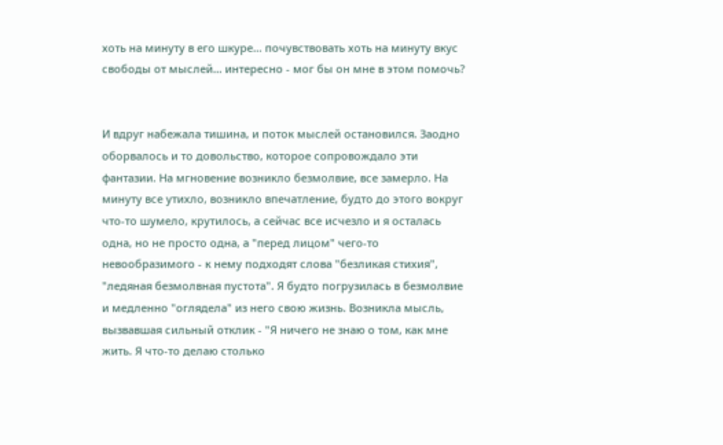хоть на минуту в его шкуре... почувствовать хоть на минуту вкус свободы от мыслей... интересно - мог бы он мне в этом помочь?


И вдруг набежала тишина, и поток мыслей остановился. Заодно оборвалось и то довольство, которое сопровождало эти фантазии. На мгновение возникло безмолвие, все замерло. На минуту все утихло, возникло впечатление, будто до этого вокруг что-то шумело, крутилось, а сейчас все исчезло и я осталась одна, но не просто одна, а "перед лицом" чего-то невообразимого - к нему подходят слова "безликая стихия", "ледяная безмолвная пустота". Я будто погрузилась в безмолвие и медленно "оглядела" из него свою жизнь. Возникла мысль, вызвавшая сильный отклик - "Я ничего не знаю о том, как мне жить. Я что-то делаю столько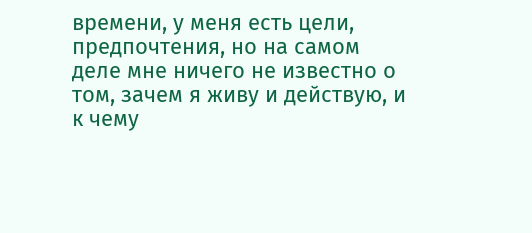времени, у меня есть цели, предпочтения, но на самом деле мне ничего не известно о том, зачем я живу и действую, и к чему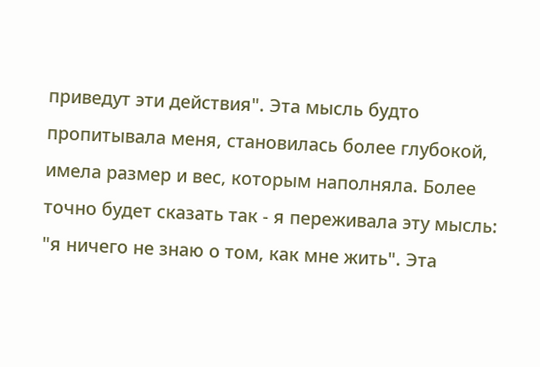приведут эти действия". Эта мысль будто пропитывала меня, становилась более глубокой, имела размер и вес, которым наполняла. Более точно будет сказать так - я переживала эту мысль: "я ничего не знаю о том, как мне жить". Эта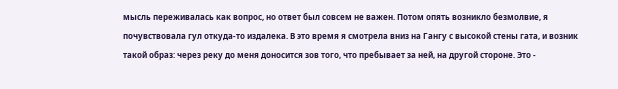мысль переживалась как вопрос, но ответ был совсем не важен. Потом опять возникло безмолвие, я почувствовала гул откуда-то издалека. В это время я смотрела вниз на Гангу с высокой стены гата, и возник такой образ: через реку до меня доносится зов того, что пребывает за ней, на другой стороне. Это -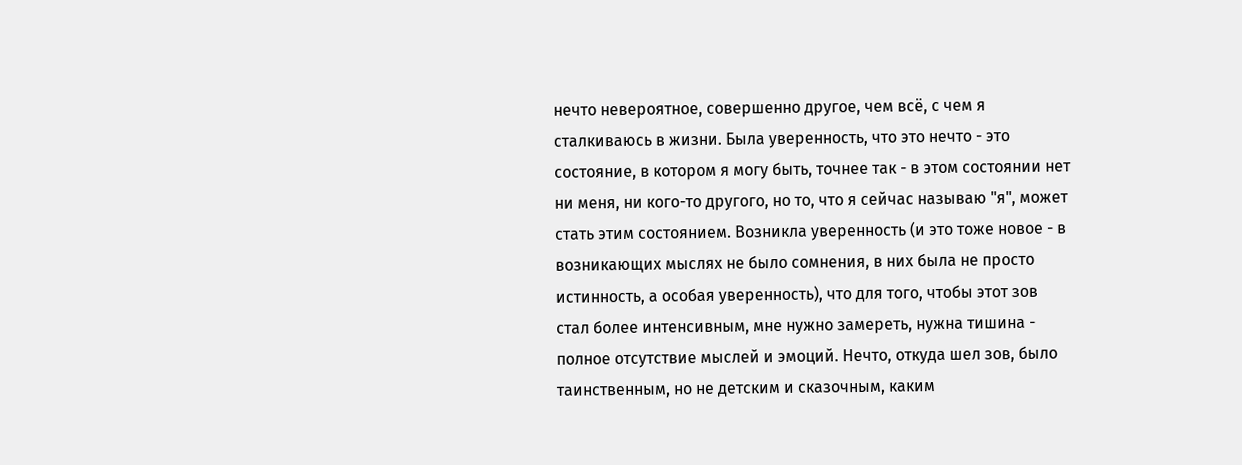нечто невероятное, совершенно другое, чем всё, с чем я сталкиваюсь в жизни. Была уверенность, что это нечто - это состояние, в котором я могу быть, точнее так - в этом состоянии нет ни меня, ни кого-то другого, но то, что я сейчас называю "я", может стать этим состоянием. Возникла уверенность (и это тоже новое - в возникающих мыслях не было сомнения, в них была не просто истинность, а особая уверенность), что для того, чтобы этот зов стал более интенсивным, мне нужно замереть, нужна тишина - полное отсутствие мыслей и эмоций. Нечто, откуда шел зов, было таинственным, но не детским и сказочным, каким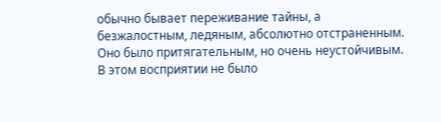обычно бывает переживание тайны, а безжалостным, ледяным, абсолютно отстраненным. Оно было притягательным, но очень неустойчивым. В этом восприятии не было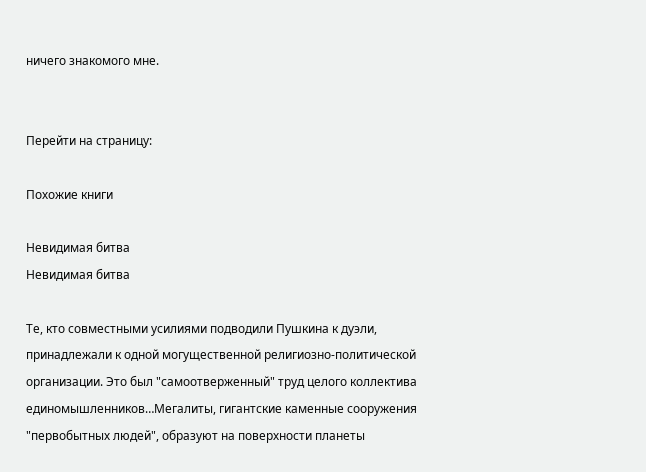ничего знакомого мне.


Перейти на страницу:

Похожие книги

Невидимая битва
Невидимая битва

Те, кто совместными усилиями подводили Пушкина к дуэли, принадлежали к одной могущественной религиозно-политической организации. Это был "самоотверженный" труд целого коллектива единомышленников…Мегалиты, гигантские каменные сооружения "первобытных людей", образуют на поверхности планеты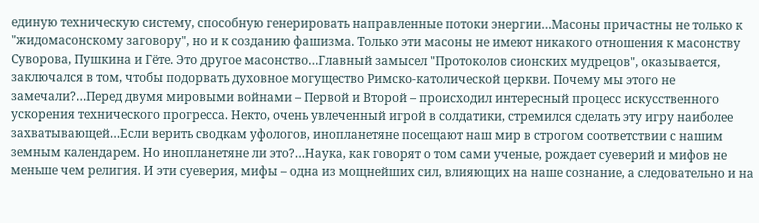единую техническую систему, способную генерировать направленные потоки энергии…Масоны причастны не только к "жидомасонскому заговору", но и к созданию фашизма. Только эти масоны не имеют никакого отношения к масонству Суворова, Пушкина и Гёте. Это другое масонство…Главный замысел "Протоколов сионских мудрецов", оказывается, заключался в том, чтобы подорвать духовное могущество Римско-католической церкви. Почему мы этого не замечали?…Перед двумя мировыми войнами – Первой и Второй – происходил интересный процесс искусственного ускорения технического прогресса. Некто, очень увлеченный игрой в солдатики, стремился сделать эту игру наиболее захватывающей…Если верить сводкам уфологов, инопланетяне посещают наш мир в строгом соответствии с нашим земным календарем. Но инопланетяне ли это?…Наука, как говорят о том сами ученые, рождает суеверий и мифов не меньше чем религия. И эти суеверия, мифы – одна из мощнейших сил, влияющих на наше сознание, а следовательно и на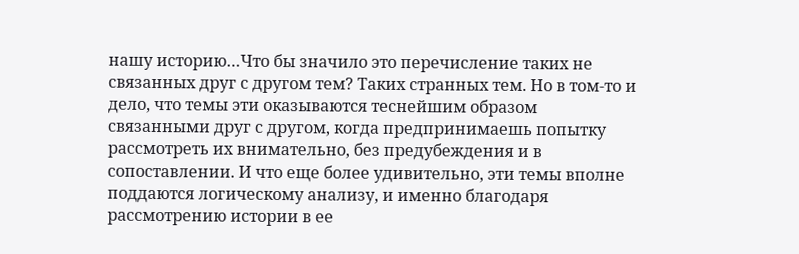нашу историю…Что бы значило это перечисление таких не связанных друг с другом тем? Таких странных тем. Но в том-то и дело, что темы эти оказываются теснейшим образом связанными друг с другом, когда предпринимаешь попытку рассмотреть их внимательно, без предубеждения и в сопоставлении. И что еще более удивительно, эти темы вполне поддаются логическому анализу, и именно благодаря рассмотрению истории в ее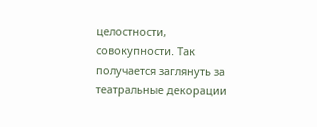целостности, совокупности. Так получается заглянуть за театральные декорации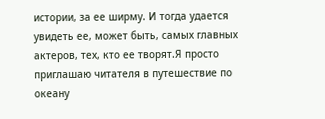истории, за ее ширму. И тогда удается увидеть ее, может быть, самых главных актеров, тех, кто ее творят.Я просто приглашаю читателя в путешествие по океану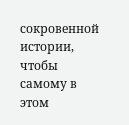сокровенной истории, чтобы самому в этом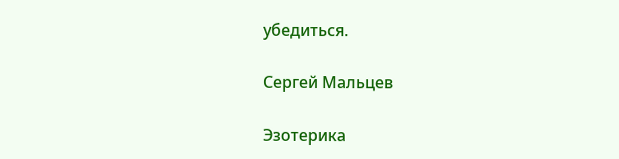убедиться.

Сергей Мальцев

Эзотерика